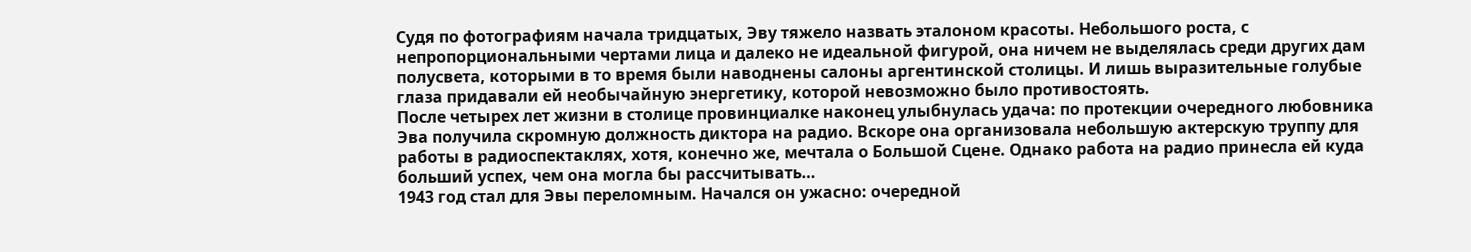Судя по фотографиям начала тридцатых, Эву тяжело назвать эталоном красоты. Небольшого роста, с непропорциональными чертами лица и далеко не идеальной фигурой, она ничем не выделялась среди других дам полусвета, которыми в то время были наводнены салоны аргентинской столицы. И лишь выразительные голубые глаза придавали ей необычайную энергетику, которой невозможно было противостоять.
После четырех лет жизни в столице провинциалке наконец улыбнулась удача: по протекции очередного любовника Эва получила скромную должность диктора на радио. Вскоре она организовала небольшую актерскую труппу для работы в радиоспектаклях, хотя, конечно же, мечтала о Большой Сцене. Однако работа на радио принесла ей куда больший успех, чем она могла бы рассчитывать…
1943 год стал для Эвы переломным. Начался он ужасно: очередной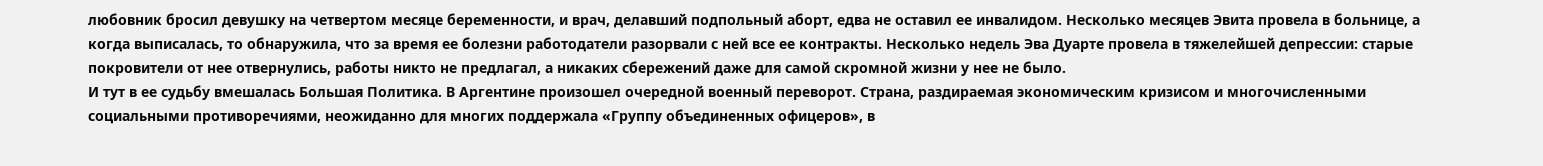любовник бросил девушку на четвертом месяце беременности, и врач, делавший подпольный аборт, едва не оставил ее инвалидом. Несколько месяцев Эвита провела в больнице, а когда выписалась, то обнаружила, что за время ее болезни работодатели разорвали с ней все ее контракты. Несколько недель Эва Дуарте провела в тяжелейшей депрессии: старые покровители от нее отвернулись, работы никто не предлагал, а никаких сбережений даже для самой скромной жизни у нее не было.
И тут в ее судьбу вмешалась Большая Политика. В Аргентине произошел очередной военный переворот. Страна, раздираемая экономическим кризисом и многочисленными социальными противоречиями, неожиданно для многих поддержала «Группу объединенных офицеров», в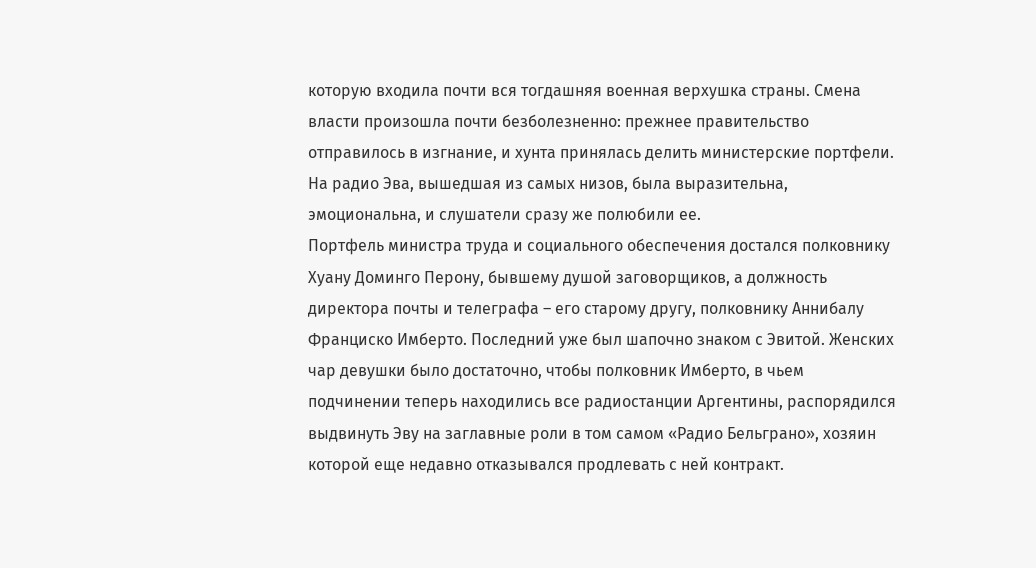которую входила почти вся тогдашняя военная верхушка страны. Смена власти произошла почти безболезненно: прежнее правительство отправилось в изгнание, и хунта принялась делить министерские портфели.
На радио Эва, вышедшая из самых низов, была выразительна, эмоциональна, и слушатели сразу же полюбили ее.
Портфель министра труда и социального обеспечения достался полковнику Хуану Доминго Перону, бывшему душой заговорщиков, а должность директора почты и телеграфа – его старому другу, полковнику Аннибалу Франциско Имберто. Последний уже был шапочно знаком с Эвитой. Женских чар девушки было достаточно, чтобы полковник Имберто, в чьем подчинении теперь находились все радиостанции Аргентины, распорядился выдвинуть Эву на заглавные роли в том самом «Радио Бельграно», хозяин которой еще недавно отказывался продлевать с ней контракт.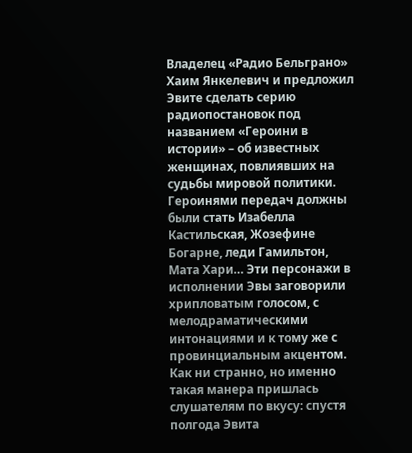Владелец «Радио Бельграно» Хаим Янкелевич и предложил Эвите сделать серию радиопостановок под названием «Героини в истории» – об известных женщинах, повлиявших на судьбы мировой политики. Героинями передач должны были стать Изабелла Кастильская, Жозефине Богарне, леди Гамильтон, Мата Хари… Эти персонажи в исполнении Эвы заговорили хрипловатым голосом, с мелодраматическими интонациями и к тому же с провинциальным акцентом. Как ни странно, но именно такая манера пришлась слушателям по вкусу: спустя полгода Эвита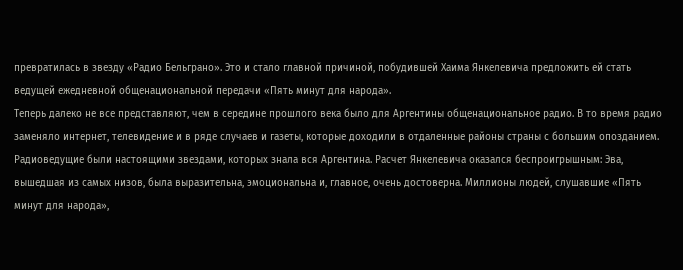превратилась в звезду «Радио Бельграно». Это и стало главной причиной, побудившей Хаима Янкелевича предложить ей стать ведущей ежедневной общенациональной передачи «Пять минут для народа».
Теперь далеко не все представляют, чем в середине прошлого века было для Аргентины общенациональное радио. В то время радио заменяло интернет, телевидение и в ряде случаев и газеты, которые доходили в отдаленные районы страны с большим опозданием. Радиоведущие были настоящими звездами, которых знала вся Аргентина. Расчет Янкелевича оказался беспроигрышным: Эва, вышедшая из самых низов, была выразительна, эмоциональна и, главное, очень достоверна. Миллионы людей, слушавшие «Пять минут для народа»,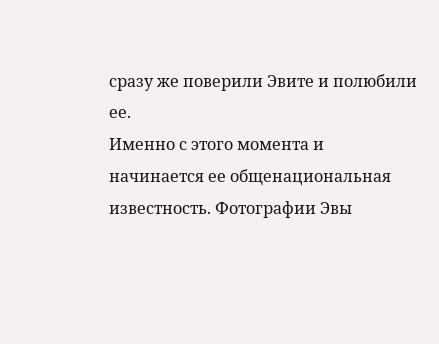сразу же поверили Эвите и полюбили ее.
Именно с этого момента и начинается ее общенациональная известность. Фотографии Эвы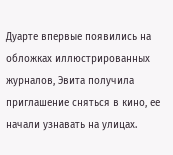Дуарте впервые появились на обложках иллюстрированных журналов, Эвита получила приглашение сняться в кино, ее начали узнавать на улицах.